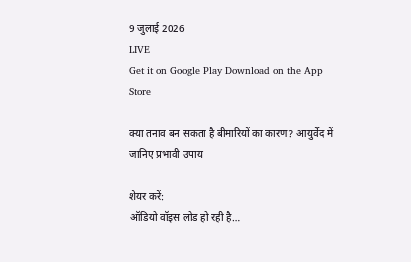9 जुलाई 2026
LIVE
Get it on Google Play Download on the App Store

क्या तनाव बन सकता है बीमारियों का कारण? आयुर्वेद में जानिए प्रभावी उपाय

शेयर करें:
ऑडियो वॉइस लोड हो रही है…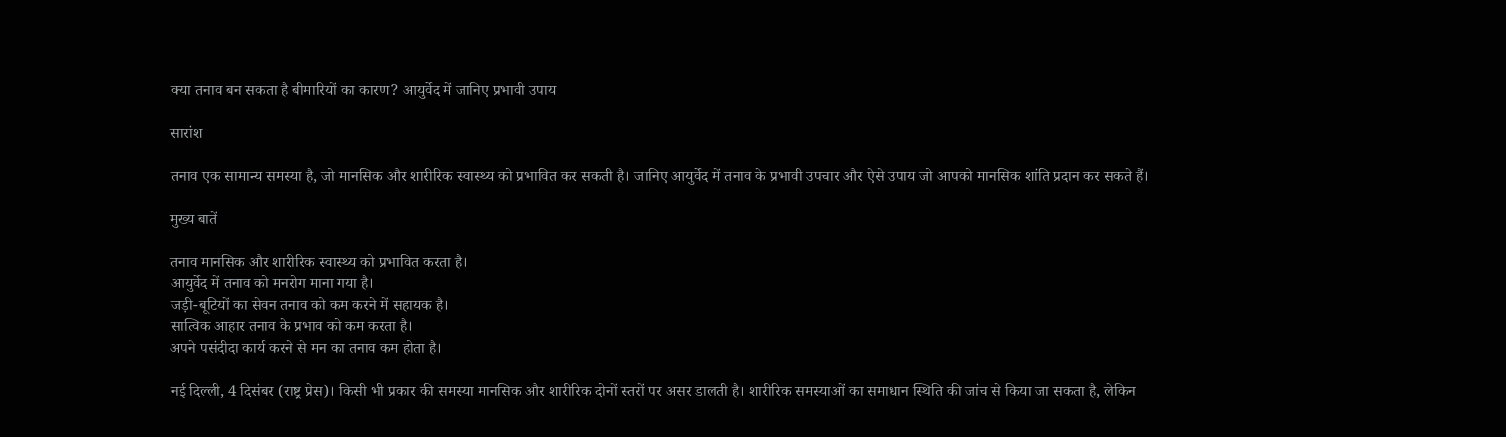क्या तनाव बन सकता है बीमारियों का कारण? आयुर्वेद में जानिए प्रभावी उपाय

सारांश

तनाव एक सामान्य समस्या है, जो मानसिक और शारीरिक स्वास्थ्य को प्रभावित कर सकती है। जानिए आयुर्वेद में तनाव के प्रभावी उपचार और ऐसे उपाय जो आपको मानसिक शांति प्रदान कर सकते हैं।

मुख्य बातें

तनाव मानसिक और शारीरिक स्वास्थ्य को प्रभावित करता है।
आयुर्वेद में तनाव को मनरोग माना गया है।
जड़ी-बूटियों का सेवन तनाव को कम करने में सहायक है।
सात्विक आहार तनाव के प्रभाव को कम करता है।
अपने पसंदीदा कार्य करने से मन का तनाव कम होता है।

नई दिल्ली, 4 दिसंबर (राष्ट्र प्रेस)। किसी भी प्रकार की समस्या मानसिक और शारीरिक दोनों स्तरों पर असर डालती है। शारीरिक समस्याओं का समाधान स्थिति की जांच से किया जा सकता है, लेकिन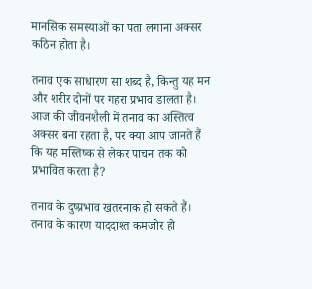मानसिक समस्याओं का पता लगाना अक्सर कठिन होता है।

तनाव एक साधारण सा शब्द है, किन्तु यह मन और शरीर दोनों पर गहरा प्रभाव डालता है। आज की जीवनशैली में तनाव का अस्तित्व अक्सर बना रहता है, पर क्या आप जानते हैं कि यह मस्तिष्क से लेकर पाचन तक को प्रभावित करता है?

तनाव के दुष्प्रभाव खतरनाक हो सकते हैं। तनाव के कारण याददाश्त कमजोर हो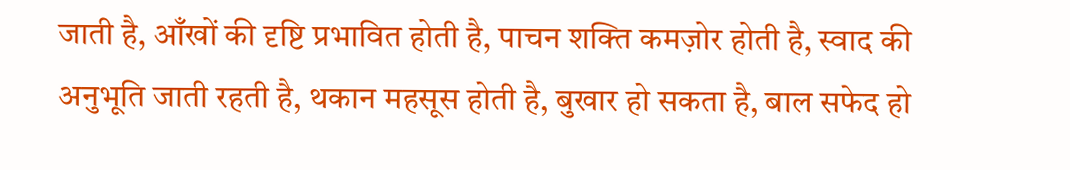जाती है, आँखों की दृष्टि प्रभावित होती है, पाचन शक्ति कमज़ोर होती है, स्वाद की अनुभूति जाती रहती है, थकान महसूस होती है, बुखार हो सकता है, बाल सफेद हो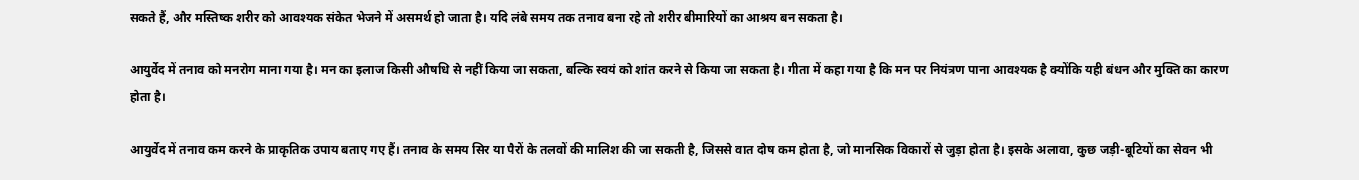सकते हैं, और मस्तिष्क शरीर को आवश्यक संकेत भेजने में असमर्थ हो जाता है। यदि लंबे समय तक तनाव बना रहे तो शरीर बीमारियों का आश्रय बन सकता है।

आयुर्वेद में तनाव को मनरोग माना गया है। मन का इलाज किसी औषधि से नहीं किया जा सकता, बल्कि स्वयं को शांत करने से किया जा सकता है। गीता में कहा गया है कि मन पर नियंत्रण पाना आवश्यक है क्योंकि यही बंधन और मुक्ति का कारण होता है।

आयुर्वेद में तनाव कम करने के प्राकृतिक उपाय बताए गए हैं। तनाव के समय सिर या पैरों के तलवों की मालिश की जा सकती है, जिससे वात दोष कम होता है, जो मानसिक विकारों से जुड़ा होता है। इसके अलावा, कुछ जड़ी-बूटियों का सेवन भी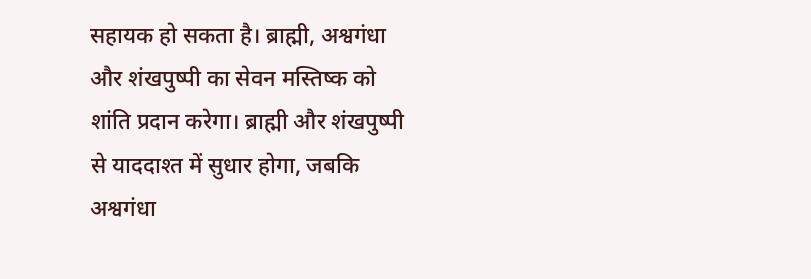सहायक हो सकता है। ब्राह्मी, अश्वगंधा और शंखपुष्पी का सेवन मस्तिष्क को शांति प्रदान करेगा। ब्राह्मी और शंखपुष्पी से याददाश्त में सुधार होगा, जबकि अश्वगंधा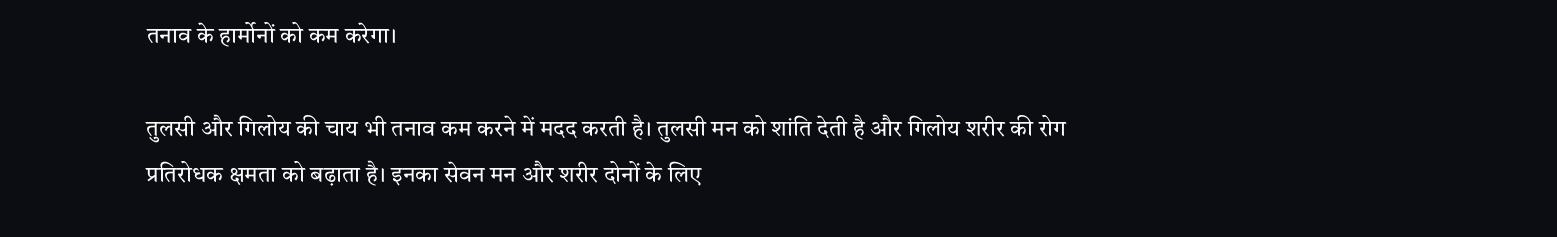तनाव के हार्मोनों को कम करेगा।

तुलसी और गिलोय की चाय भी तनाव कम करने में मदद करती है। तुलसी मन को शांति देती है और गिलोय शरीर की रोग प्रतिरोधक क्षमता को बढ़ाता है। इनका सेवन मन और शरीर दोनों के लिए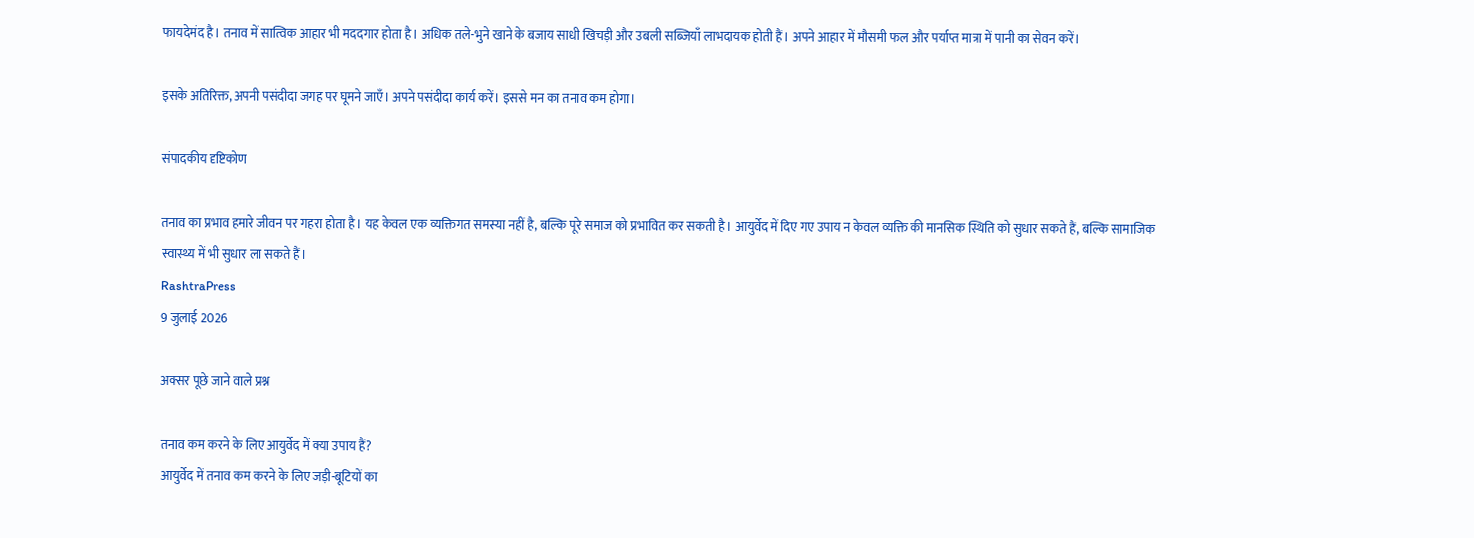फायदेमंद है। तनाव में सात्विक आहार भी मददगार होता है। अधिक तले-भुने खाने के बजाय साधी खिचड़ी और उबली सब्जियाँ लाभदायक होती हैं। अपने आहार में मौसमी फल और पर्याप्त मात्रा में पानी का सेवन करें।

इसके अतिरिक्त, अपनी पसंदीदा जगह पर घूमने जाएँ। अपने पसंदीदा कार्य करें। इससे मन का तनाव कम होगा।

संपादकीय दृष्टिकोण

तनाव का प्रभाव हमारे जीवन पर गहरा होता है। यह केवल एक व्यक्तिगत समस्या नहीं है, बल्कि पूरे समाज को प्रभावित कर सकती है। आयुर्वेद में दिए गए उपाय न केवल व्यक्ति की मानसिक स्थिति को सुधार सकते हैं, बल्कि सामाजिक स्वास्थ्य में भी सुधार ला सकते हैं।
RashtraPress
9 जुलाई 2026

अक्सर पूछे जाने वाले प्रश्न

तनाव कम करने के लिए आयुर्वेद में क्या उपाय हैं?
आयुर्वेद में तनाव कम करने के लिए जड़ी-बूटियों का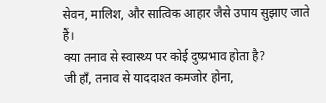सेवन, मालिश, और सात्विक आहार जैसे उपाय सुझाए जाते हैं।
क्या तनाव से स्वास्थ्य पर कोई दुष्प्रभाव होता है?
जी हाँ, तनाव से याददाश्त कमजोर होना,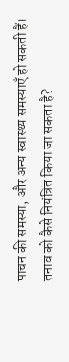पाचन की समस्या, और अन्य स्वास्थ्य समस्याएँ हो सकती हैं।
तनाव को कैसे नियंत्रित किया जा सकता है?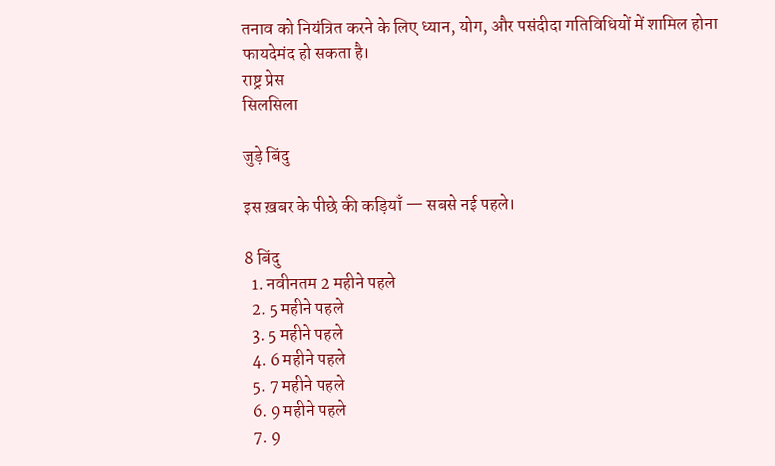तनाव को नियंत्रित करने के लिए ध्यान, योग, और पसंदीदा गतिविधियों में शामिल होना फायदेमंद हो सकता है।
राष्ट्र प्रेस
सिलसिला

जुड़े बिंदु

इस ख़बर के पीछे की कड़ियाँ — सबसे नई पहले।

8 बिंदु
  1. नवीनतम 2 महीने पहले
  2. 5 महीने पहले
  3. 5 महीने पहले
  4. 6 महीने पहले
  5. 7 महीने पहले
  6. 9 महीने पहले
  7. 9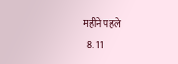महीने पहले
  8. 11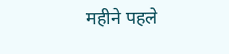महीने पहले